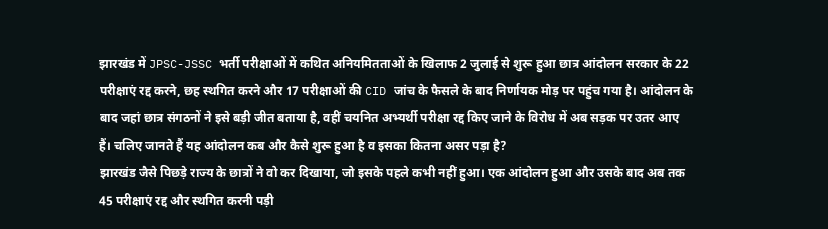झारखंड में JPSC-JSSC भर्ती परीक्षाओं में कथित अनियमितताओं के खिलाफ 2 जुलाई से शुरू हुआ छात्र आंदोलन सरकार के 22 परीक्षाएं रद्द करने, छह स्थगित करने और 17 परीक्षाओं की CID जांच के फैसले के बाद निर्णायक मोड़ पर पहुंच गया है। आंदोलन के बाद जहां छात्र संगठनों ने इसे बड़ी जीत बताया है, वहीं चयनित अभ्यर्थी परीक्षा रद्द किए जाने के विरोध में अब सड़क पर उतर आए हैं। चलिए जानते हैं यह आंदोलन कब और कैसे शुरू हुआ है व इसका कितना असर पड़ा है?
झारखंड जैसे पिछड़े राज्य के छात्रों ने वो कर दिखाया, जो इसके पहले कभी नहीं हुआ। एक आंदोलन हुआ और उसके बाद अब तक 45 परीक्षाएं रद्द और स्थगित करनी पड़ी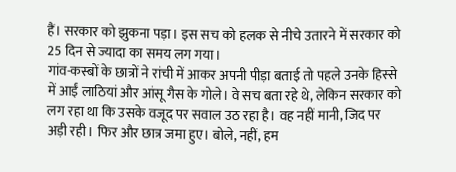हैं। सरकार को झुकना पड़ा। इस सच को हलक से नीचे उतारने में सरकार को 25 दिन से ज्यादा का समय लग गया।
गांव-कस्बों के छात्रों ने रांची में आकर अपनी पीड़ा बताई तो पहले उनके हिस्से में आईं लाठियां और आंसू गैस के गोले। वे सच बता रहे थे, लेकिन सरकार को लग रहा था कि उसके वजूद पर सवाल उठ रहा है। वह नहीं मानी, जिद पर अड़ी रही। फिर और छात्र जमा हुए। बोले, नहीं, हम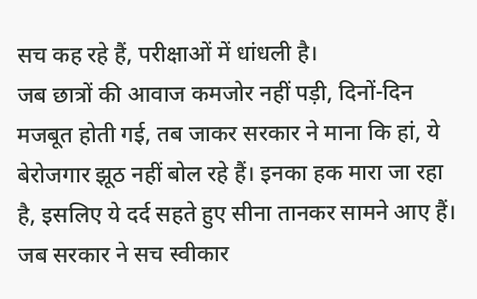सच कह रहे हैं, परीक्षाओं में धांधली है।
जब छात्रों की आवाज कमजोर नहीं पड़ी, दिनों-दिन मजबूत होती गई, तब जाकर सरकार ने माना कि हां, ये बेरोजगार झूठ नहीं बोल रहे हैं। इनका हक मारा जा रहा है, इसलिए ये दर्द सहते हुए सीना तानकर सामने आए हैं। जब सरकार ने सच स्वीकार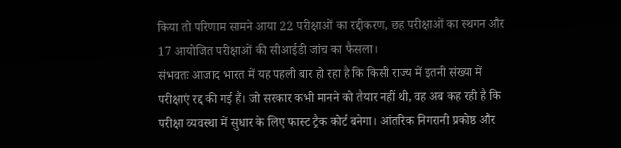किया तो परिणाम सामने आया 22 परीक्षाओं का रद्दीकरण, छह परीक्षाओं का स्थगन और 17 आयोजित परीक्षाओं की सीआईडी जांच का फैसला।
संभवतः आजाद भारत में यह पहली बार हो रहा है कि किसी राज्य में इतनी संख्या में परीक्षाएं रद्द की गई हैं। जो सरकार कभी मानने को तैयार नहीं थी, वह अब कह रही है कि परीक्षा व्यवस्था में सुधार के लिए फास्ट ट्रैक कोर्ट बनेगा। आंतरिक निगरानी प्रकोष्ठ और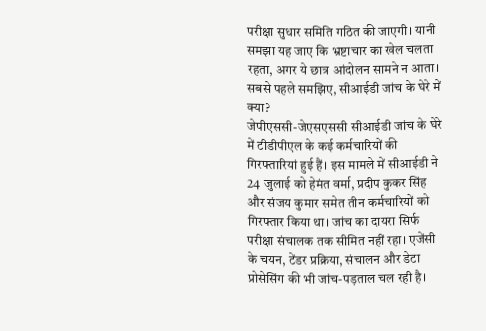परीक्षा सुधार समिति गठित की जाएगी। यानी समझा यह जाए कि भ्रष्टाचार का खेल चलता रहता, अगर ये छात्र आंदोलन सामने न आता।
सबसे पहले समझिए, सीआईडी जांच के घेरे में क्या?
जेपीएससी-जेएसएससी सीआईडी जांच के घेरे में टीडीपीएल के कई कर्मचारियों की गिरफ्तारियां हुई हैं। इस मामले में सीआईडी ने 24 जुलाई को हेमंत वर्मा, प्रदीप कुकर सिंह और संजय कुमार समेत तीन कर्मचारियों को गिरफ्तार किया था। जांच का दायरा सिर्फ परीक्षा संचालक तक सीमित नहीं रहा। एजेंसी के चयन, टेंडर प्रक्रिया, संचालन और डेटा प्रोसेसिंग की भी जांच-पड़ताल चल रही है।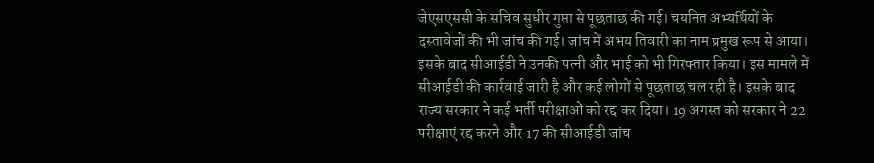जेएसएससी के सचिव सुधीर गुप्ता से पूछताछ की गई। चयनित अभ्यर्थियों के दस्तावेजों की भी जांच की गई। जांच में अभय तिवारी का नाम प्रमुख रूप से आया। इसके बाद सीआईडी ने उनकी पत्नी और भाई को भी गिरफ्तार किया। इस मामले में सीआईडी की कार्रवाई जारी है और कई लोगों से पूछताछ चल रही है। इसके बाद राज्य सरकार ने कई भर्ती परीक्षाओं को रद्द कर दिया। 19 अगस्त को सरकार ने 22 परीक्षाएं रद्द करने और 17 की सीआईडी जांच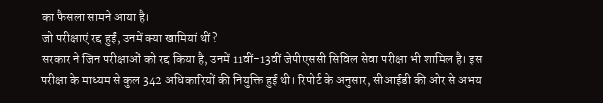का फैसला सामने आया है।
जो परीक्षाएं रद्द हुईं, उनमें क्या खामियां थीं?
सरकार ने जिन परीक्षाओं को रद्द किया है, उनमें 11वीं-13वीं जेपीएससी सिविल सेवा परीक्षा भी शामिल है। इस परीक्षा के माध्यम से कुल 342 अधिकारियों की नियुक्ति हुई थी। रिपोर्ट के अनुसार, सीआईडी की ओर से अभय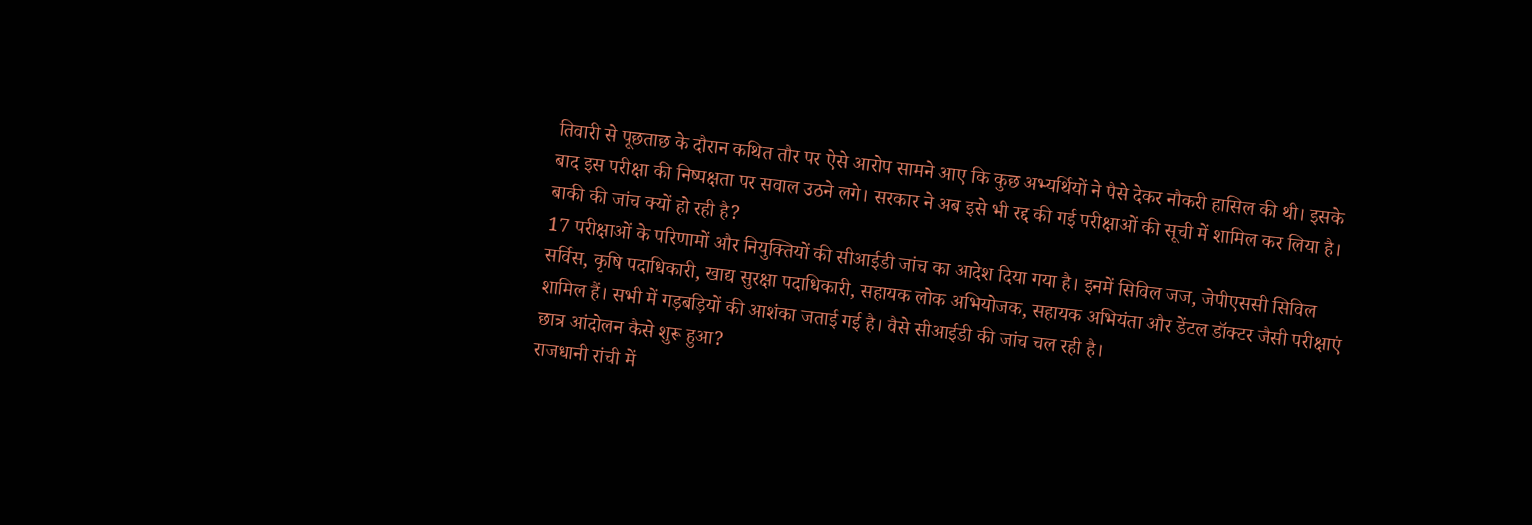तिवारी से पूछताछ के दौरान कथित तौर पर ऐसे आरोप सामने आए कि कुछ अभ्यर्थियों ने पैसे देकर नौकरी हासिल की थी। इसके बाद इस परीक्षा की निष्पक्षता पर सवाल उठने लगे। सरकार ने अब इसे भी रद्द की गई परीक्षाओं की सूची में शामिल कर लिया है।
बाकी की जांच क्यों हो रही है?
17 परीक्षाओं के परिणामों और नियुक्तियों की सीआईडी जांच का आदेश दिया गया है। इनमें सिविल जज, जेपीएससी सिविल सर्विस, कृषि पदाधिकारी, खाद्य सुरक्षा पदाधिकारी, सहायक लोक अभियोजक, सहायक अभियंता और डेंटल डॉक्टर जैसी परीक्षाएं शामिल हैं। सभी में गड़बड़ियों की आशंका जताई गई है। वैसे सीआईडी की जांच चल रही है।
छात्र आंदोलन कैसे शुरू हुआ?
राजधानी रांची में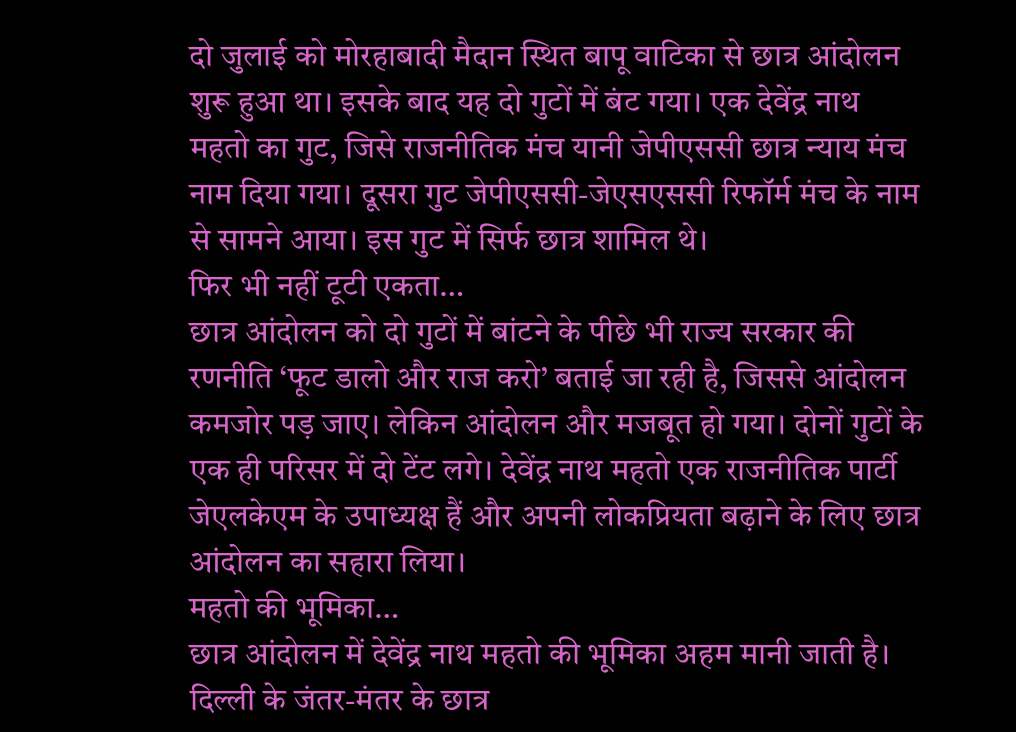दो जुलाई को मोरहाबादी मैदान स्थित बापू वाटिका से छात्र आंदोलन शुरू हुआ था। इसके बाद यह दो गुटों में बंट गया। एक देवेंद्र नाथ महतो का गुट, जिसे राजनीतिक मंच यानी जेपीएससी छात्र न्याय मंच नाम दिया गया। दूसरा गुट जेपीएससी-जेएसएससी रिफॉर्म मंच के नाम से सामने आया। इस गुट में सिर्फ छात्र शामिल थे।
फिर भी नहीं टूटी एकता…
छात्र आंदोलन को दो गुटों में बांटने के पीछे भी राज्य सरकार की रणनीति ‘फूट डालो और राज करो’ बताई जा रही है, जिससे आंदोलन कमजोर पड़ जाए। लेकिन आंदोलन और मजबूत हो गया। दोनों गुटों के एक ही परिसर में दो टेंट लगे। देवेंद्र नाथ महतो एक राजनीतिक पार्टी जेएलकेएम के उपाध्यक्ष हैं और अपनी लोकप्रियता बढ़ाने के लिए छात्र आंदोलन का सहारा लिया।
महतो की भूमिका…
छात्र आंदोलन में देवेंद्र नाथ महतो की भूमिका अहम मानी जाती है। दिल्ली के जंतर-मंतर के छात्र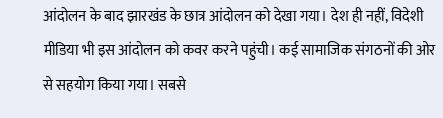आंदोलन के बाद झारखंड के छात्र आंदोलन को देखा गया। देश ही नहीं, विदेशी मीडिया भी इस आंदोलन को कवर करने पहुंची। कई सामाजिक संगठनों की ओर से सहयोग किया गया। सबसे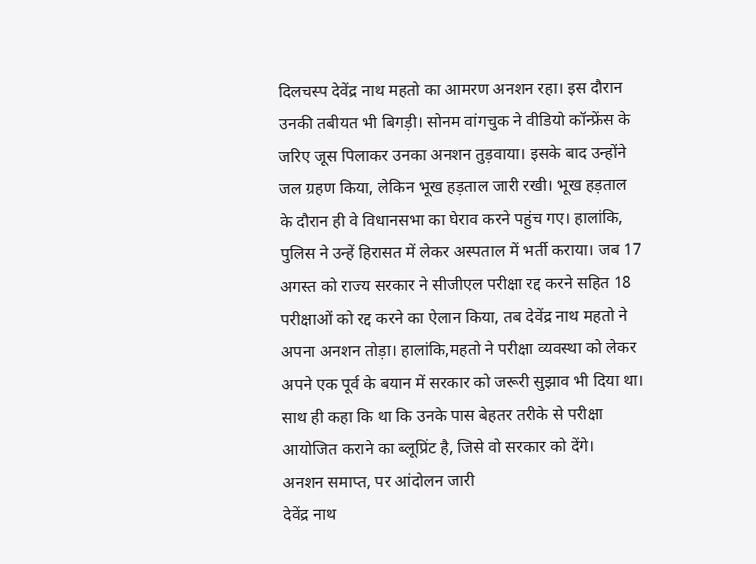दिलचस्प देवेंद्र नाथ महतो का आमरण अनशन रहा। इस दौरान उनकी तबीयत भी बिगड़ी। सोनम वांगचुक ने वीडियो कॉन्फ्रेंस के जरिए जूस पिलाकर उनका अनशन तुड़वाया। इसके बाद उन्होंने जल ग्रहण किया, लेकिन भूख हड़ताल जारी रखी। भूख हड़ताल के दौरान ही वे विधानसभा का घेराव करने पहुंच गए। हालांकि, पुलिस ने उन्हें हिरासत में लेकर अस्पताल में भर्ती कराया। जब 17 अगस्त को राज्य सरकार ने सीजीएल परीक्षा रद्द करने सहित 18 परीक्षाओं को रद्द करने का ऐलान किया, तब देवेंद्र नाथ महतो ने अपना अनशन तोड़ा। हालांकि,महतो ने परीक्षा व्यवस्था को लेकर अपने एक पूर्व के बयान में सरकार को जरूरी सुझाव भी दिया था। साथ ही कहा कि था कि उनके पास बेहतर तरीके से परीक्षा आयोजित कराने का ब्लूप्रिंट है, जिसे वो सरकार को देंगे।
अनशन समाप्त, पर आंदोलन जारी
देवेंद्र नाथ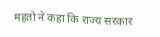महतो ने कहा कि राज्य सरकार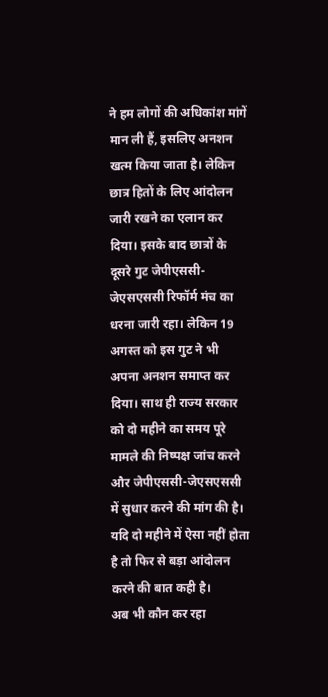ने हम लोगों की अधिकांश मांगें मान ली हैं, इसलिए अनशन खत्म किया जाता है। लेकिन छात्र हितों के लिए आंदोलन जारी रखने का एलान कर दिया। इसके बाद छात्रों के दूसरे गुट जेपीएससी-जेएसएससी रिफॉर्म मंच का धरना जारी रहा। लेकिन 19 अगस्त को इस गुट ने भी अपना अनशन समाप्त कर दिया। साथ ही राज्य सरकार को दो महीने का समय पूरे मामले की निष्पक्ष जांच करने और जेपीएससी-जेएसएससी में सुधार करने की मांग की है। यदि दो महीने में ऐसा नहीं होता है तो फिर से बड़ा आंदोलन करने की बात कही है।
अब भी कौन कर रहा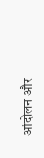आंदोलन और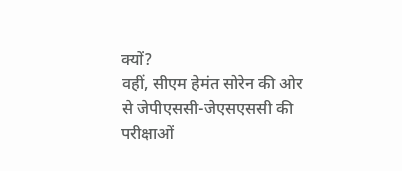क्यों?
वहीं, सीएम हेमंत सोरेन की ओर से जेपीएससी-जेएसएससी की परीक्षाओं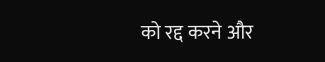को रद्द करने और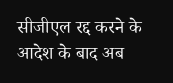सीजीएल रद्द करने के आदेश के बाद अब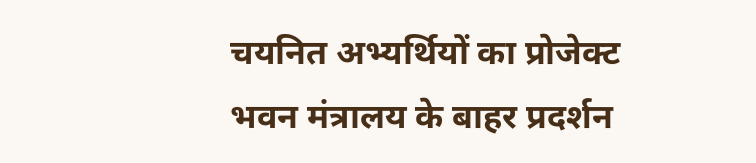चयनित अभ्यर्थियों का प्रोजेक्ट भवन मंत्रालय के बाहर प्रदर्शन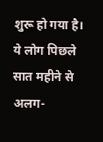शुरू हो गया है। ये लोग पिछले सात महीने से अलग-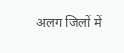अलग जिलों में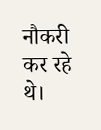नौकरी कर रहे थे।